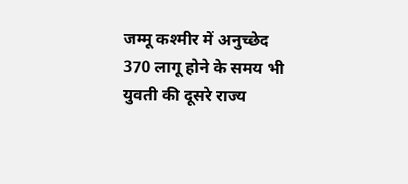जम्मू कश्मीर में अनुच्छेद 370 लागू होने के समय भी युवती की दूसरे राज्य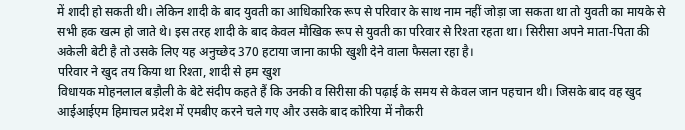में शादी हो सकती थी। लेकिन शादी के बाद युवती का आधिकारिक रूप से परिवार के साथ नाम नहीं जोड़ा जा सकता था तो युवती का मायके से सभी हक खत्म हो जाते थे। इस तरह शादी के बाद केवल मौखिक रूप से युवती का परिवार से रिश्ता रहता था। सिरीसा अपने माता-पिता की अकेली बेटी है तो उसके लिए यह अनुच्छेद 370 हटाया जाना काफी खुशी देने वाला फैसला रहा है।
परिवार ने खुद तय किया था रिश्ता, शादी से हम खुश
विधायक मोहनलाल बड़ौली के बेटे संदीप कहते हैं कि उनकी व सिरीसा की पढ़ाई के समय से केवल जान पहचान थी। जिसके बाद वह खुद आईआईएम हिमाचल प्रदेश में एमबीए करने चले गए और उसके बाद कोरिया में नौकरी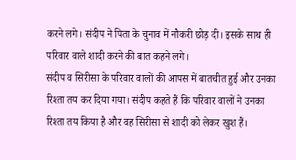करने लगे। संदीप ने पिता के चुनाव में नौकरी छोड़ दी। इसके साथ ही परिवार वाले शादी करने की बात कहने लगे।
संदीप व सिरीसा के परिवार वालों की आपस में बातचीत हुई और उनका रिश्ता तय कर दिया गया। संदीप कहते हैं कि परिवार वालों ने उनका रिश्ता तय किया है और वह सिरीसा से शादी को लेकर खुश हैं।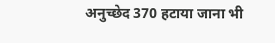अनुच्छेद 370 हटाया जाना भी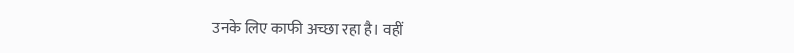उनके लिए काफी अच्छा रहा है। वहीं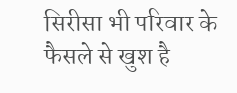सिरीसा भी परिवार के फैसले से खुश है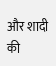और शादी की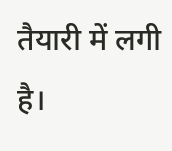तैयारी में लगी है।